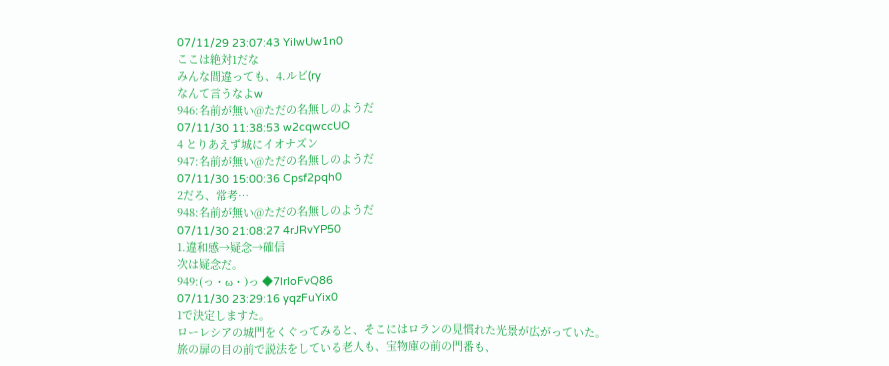07/11/29 23:07:43 YiIwUw1n0
ここは絶対1だな
みんな間違っても、4.ルビ(ry
なんて言うなよw
946:名前が無い@ただの名無しのようだ
07/11/30 11:38:53 w2cqwccUO
4 とりあえず城にイオナズン
947:名前が無い@ただの名無しのようだ
07/11/30 15:00:36 Cpsf2pqh0
2だろ、常考…
948:名前が無い@ただの名無しのようだ
07/11/30 21:08:27 4rJRvYP50
1.違和感→疑念→確信
次は疑念だ。
949:(っ・ω・)っ ◆7lrloFvQ86
07/11/30 23:29:16 yqzFuYix0
1で決定しますた。
ローレシアの城門をくぐってみると、そこにはロランの見慣れた光景が広がっていた。
旅の扉の目の前で説法をしている老人も、宝物庫の前の門番も、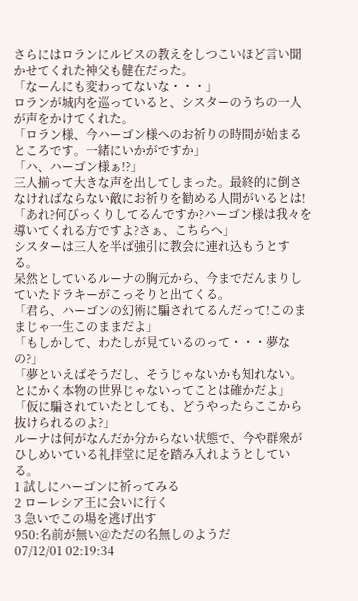さらにはロランにルビスの教えをしつこいほど言い聞かせてくれた神父も健在だった。
「なーんにも変わってないな・・・」
ロランが城内を巡っていると、シスターのうちの一人が声をかけてくれた。
「ロラン様、今ハーゴン様へのお祈りの時間が始まるところです。一緒にいかがですか」
「ハ、ハーゴン様ぁ!?」
三人揃って大きな声を出してしまった。最終的に倒さなければならない敵にお祈りを勧める人間がいるとは!
「あれ?何びっくりしてるんですか?ハーゴン様は我々を導いてくれる方ですよ?さぁ、こちらへ」
シスターは三人を半ば強引に教会に連れ込もうとする。
呆然としているルーナの胸元から、今までだんまりしていたドラキーがこっそりと出てくる。
「君ら、ハーゴンの幻術に騙されてるんだって!このままじゃ一生このままだよ」
「もしかして、わたしが見ているのって・・・夢なの?」
「夢といえばそうだし、そうじゃないかも知れない。とにかく本物の世界じゃないってことは確かだよ」
「仮に騙されていたとしても、どうやったらここから抜けられるのよ?」
ルーナは何がなんだか分からない状態で、今や群衆がひしめいている礼拝堂に足を踏み入れようとしている。
1 試しにハーゴンに祈ってみる
2 ローレシア王に会いに行く
3 急いでこの場を逃げ出す
950:名前が無い@ただの名無しのようだ
07/12/01 02:19:34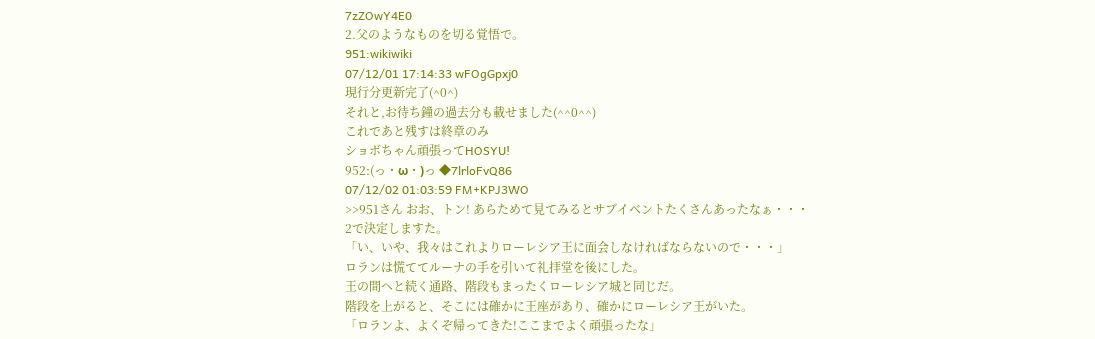7zZOwY4E0
2.父のようなものを切る覚悟で。
951:wikiwiki
07/12/01 17:14:33 wFOgGpxj0
現行分更新完了(^0^)
それと,お待ち鐘の過去分も載せました(^^0^^)
これであと残すは終章のみ
ショボちゃん頑張ってHOSYU!
952:(っ・ω・)っ ◆7lrloFvQ86
07/12/02 01:03:59 FM+KPJ3WO
>>951さん おお、トン! あらためて見てみるとサブイベントたくさんあったなぁ・・・
2で決定しますた。
「い、いや、我々はこれよりローレシア王に面会しなければならないので・・・」
ロランは慌ててルーナの手を引いて礼拝堂を後にした。
王の間へと続く通路、階段もまったくローレシア城と同じだ。
階段を上がると、そこには確かに王座があり、確かにローレシア王がいた。
「ロランよ、よくぞ帰ってきた!ここまでよく頑張ったな」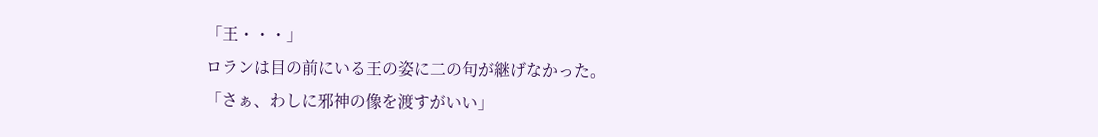「王・・・」
ロランは目の前にいる王の姿に二の句が継げなかった。
「さぁ、わしに邪神の像を渡すがいい」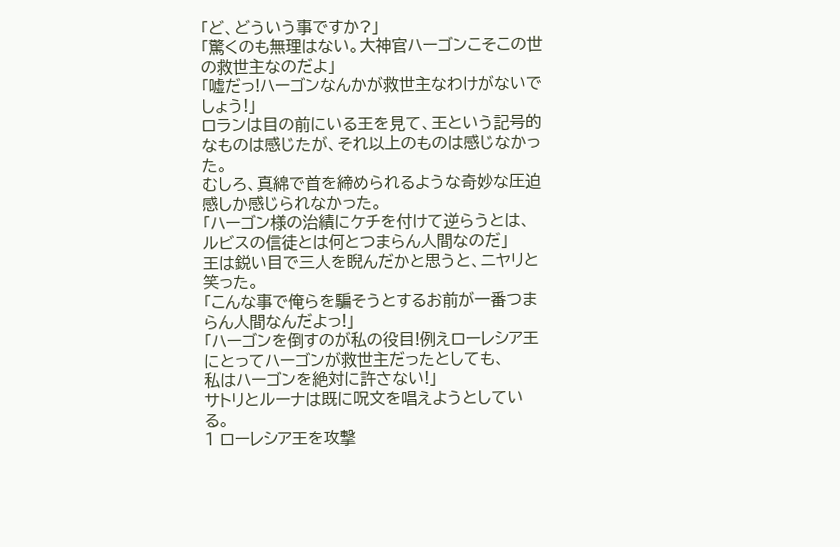「ど、どういう事ですか?」
「驚くのも無理はない。大神官ハーゴンこそこの世の救世主なのだよ」
「嘘だっ!ハーゴンなんかが救世主なわけがないでしょう!」
ロランは目の前にいる王を見て、王という記号的なものは感じたが、それ以上のものは感じなかった。
むしろ、真綿で首を締められるような奇妙な圧迫感しか感じられなかった。
「ハーゴン様の治績にケチを付けて逆らうとは、ルビスの信徒とは何とつまらん人間なのだ」
王は鋭い目で三人を睨んだかと思うと、ニヤリと笑った。
「こんな事で俺らを騙そうとするお前が一番つまらん人間なんだよっ!」
「ハーゴンを倒すのが私の役目!例えローレシア王にとってハーゴンが救世主だったとしても、
私はハーゴンを絶対に許さない!」
サトリとルーナは既に呪文を唱えようとしている。
1 ローレシア王を攻撃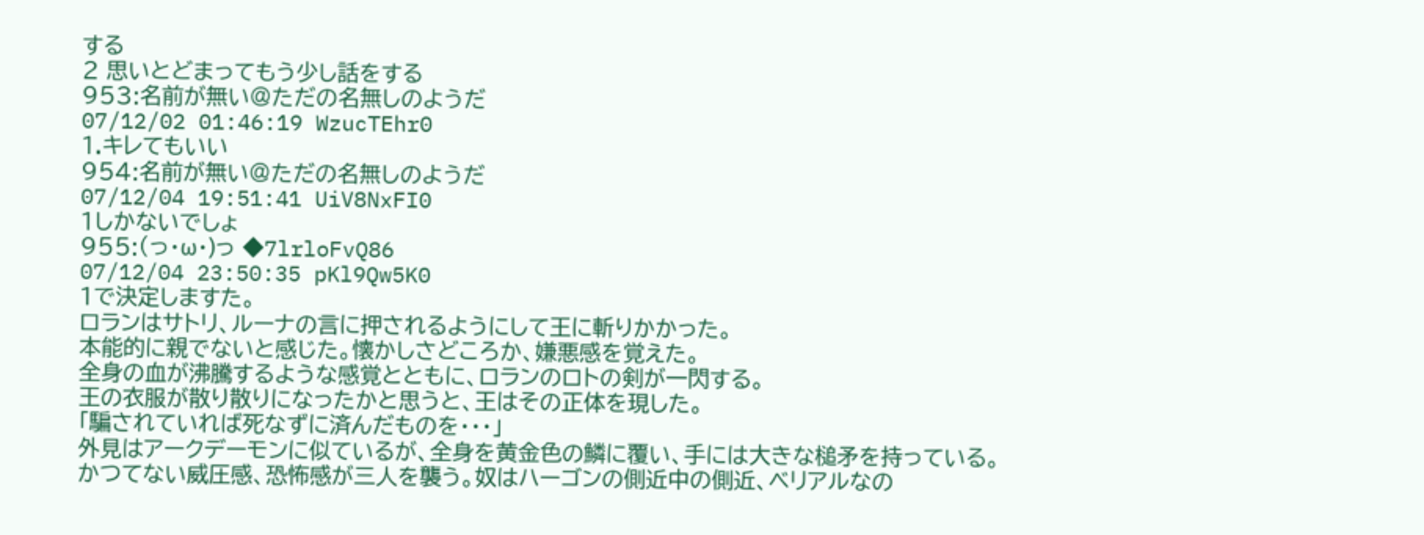する
2 思いとどまってもう少し話をする
953:名前が無い@ただの名無しのようだ
07/12/02 01:46:19 WzucTEhr0
1.キレてもいい
954:名前が無い@ただの名無しのようだ
07/12/04 19:51:41 UiV8NxFI0
1しかないでしょ
955:(っ・ω・)っ ◆7lrloFvQ86
07/12/04 23:50:35 pKl9Qw5K0
1で決定しますた。
ロランはサトリ、ルーナの言に押されるようにして王に斬りかかった。
本能的に親でないと感じた。懐かしさどころか、嫌悪感を覚えた。
全身の血が沸騰するような感覚とともに、ロランのロトの剣が一閃する。
王の衣服が散り散りになったかと思うと、王はその正体を現した。
「騙されていれば死なずに済んだものを・・・」
外見はアークデーモンに似ているが、全身を黄金色の鱗に覆い、手には大きな槌矛を持っている。
かつてない威圧感、恐怖感が三人を襲う。奴はハーゴンの側近中の側近、ベリアルなの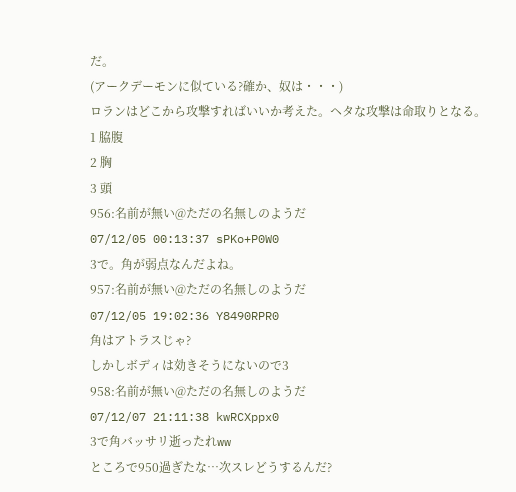だ。
(アークデーモンに似ている?確か、奴は・・・)
ロランはどこから攻撃すればいいか考えた。ヘタな攻撃は命取りとなる。
1 脇腹
2 胸
3 頭
956:名前が無い@ただの名無しのようだ
07/12/05 00:13:37 sPKo+P0W0
3で。角が弱点なんだよね。
957:名前が無い@ただの名無しのようだ
07/12/05 19:02:36 Y8490RPR0
角はアトラスじゃ?
しかしボディは効きそうにないので3
958:名前が無い@ただの名無しのようだ
07/12/07 21:11:38 kwRCXppx0
3で角バッサリ逝ったれww
ところで950過ぎたな…次スレどうするんだ?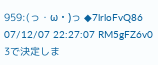959:(っ・ω・)っ ◆7lrloFvQ86
07/12/07 22:27:07 RM5gFZ6v0
3で決定しま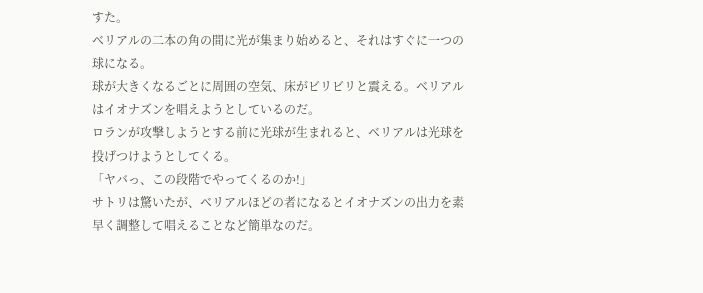すた。
ベリアルの二本の角の間に光が集まり始めると、それはすぐに一つの球になる。
球が大きくなるごとに周囲の空気、床がビリビリと震える。ベリアルはイオナズンを唱えようとしているのだ。
ロランが攻撃しようとする前に光球が生まれると、ベリアルは光球を投げつけようとしてくる。
「ヤバっ、この段階でやってくるのか!」
サトリは驚いたが、ベリアルほどの者になるとイオナズンの出力を素早く調整して唱えることなど簡単なのだ。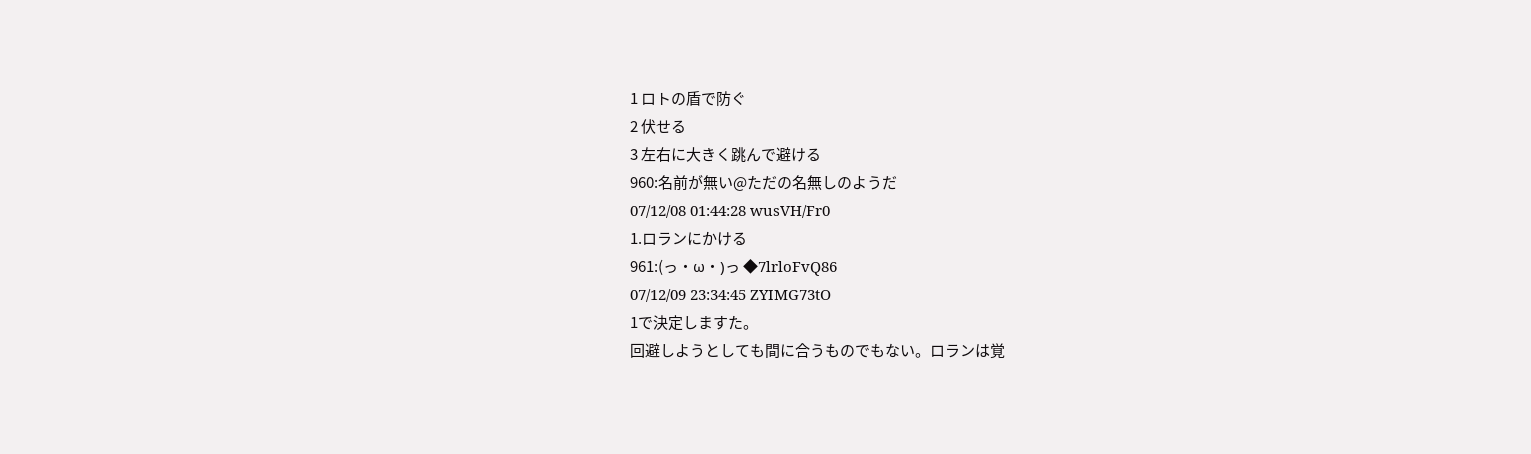1 ロトの盾で防ぐ
2 伏せる
3 左右に大きく跳んで避ける
960:名前が無い@ただの名無しのようだ
07/12/08 01:44:28 wusVH/Fr0
1.ロランにかける
961:(っ・ω・)っ ◆7lrloFvQ86
07/12/09 23:34:45 ZYIMG73tO
1で決定しますた。
回避しようとしても間に合うものでもない。ロランは覚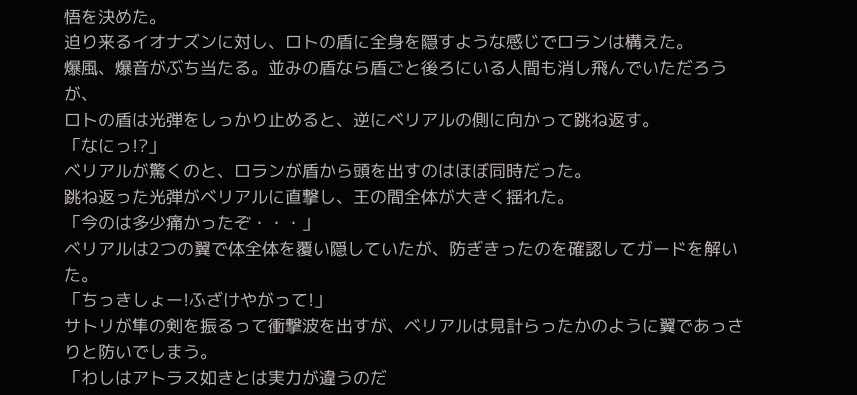悟を決めた。
迫り来るイオナズンに対し、ロトの盾に全身を隠すような感じでロランは構えた。
爆風、爆音がぶち当たる。並みの盾なら盾ごと後ろにいる人間も消し飛んでいただろうが、
ロトの盾は光弾をしっかり止めると、逆にベリアルの側に向かって跳ね返す。
「なにっ!?」
ベリアルが驚くのと、ロランが盾から頭を出すのはほぼ同時だった。
跳ね返った光弾がベリアルに直撃し、王の間全体が大きく揺れた。
「今のは多少痛かったぞ・・・」
ベリアルは2つの翼で体全体を覆い隠していたが、防ぎきったのを確認してガードを解いた。
「ちっきしょー!ふざけやがって!」
サトリが隼の剣を振るって衝撃波を出すが、ベリアルは見計らったかのように翼であっさりと防いでしまう。
「わしはアトラス如きとは実力が違うのだ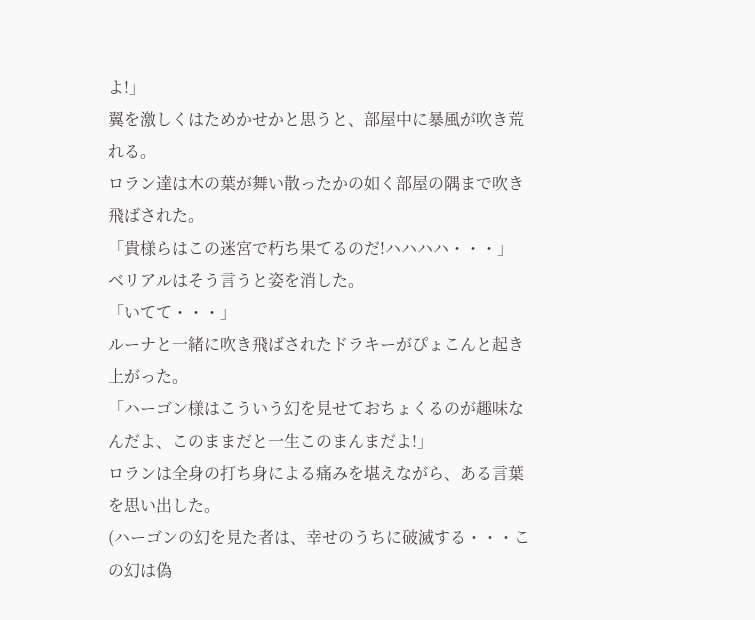よ!」
翼を激しくはためかせかと思うと、部屋中に暴風が吹き荒れる。
ロラン達は木の葉が舞い散ったかの如く部屋の隅まで吹き飛ばされた。
「貴様らはこの迷宮で朽ち果てるのだ!ハハハハ・・・」
ベリアルはそう言うと姿を消した。
「いてて・・・」
ルーナと一緒に吹き飛ばされたドラキーがぴょこんと起き上がった。
「ハーゴン様はこういう幻を見せておちょくるのが趣味なんだよ、このままだと一生このまんまだよ!」
ロランは全身の打ち身による痛みを堪えながら、ある言葉を思い出した。
(ハーゴンの幻を見た者は、幸せのうちに破滅する・・・この幻は偽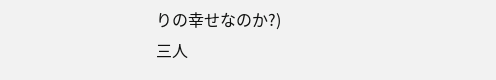りの幸せなのか?)
三人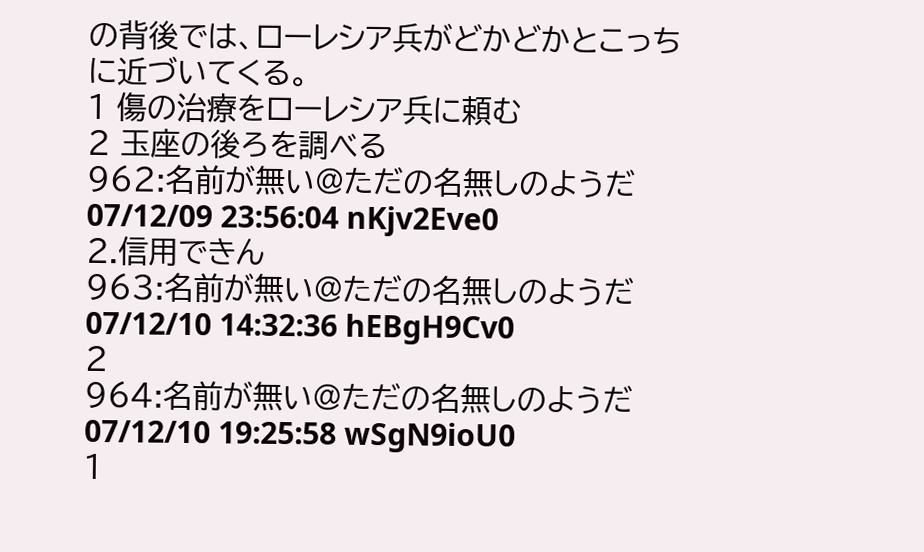の背後では、ローレシア兵がどかどかとこっちに近づいてくる。
1 傷の治療をローレシア兵に頼む
2 玉座の後ろを調べる
962:名前が無い@ただの名無しのようだ
07/12/09 23:56:04 nKjv2Eve0
2.信用できん
963:名前が無い@ただの名無しのようだ
07/12/10 14:32:36 hEBgH9Cv0
2
964:名前が無い@ただの名無しのようだ
07/12/10 19:25:58 wSgN9ioU0
1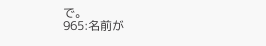で。
965:名前が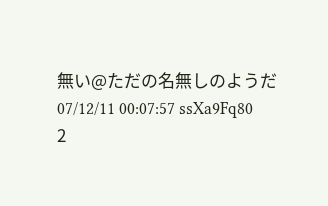無い@ただの名無しのようだ
07/12/11 00:07:57 ssXa9Fq80
2